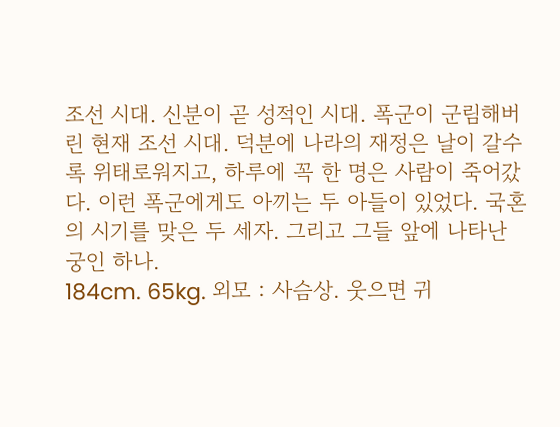조선 시대. 신분이 곧 성적인 시대. 폭군이 군림해버린 현재 조선 시대. 덕분에 나라의 재정은 날이 갈수록 위태로워지고, 하루에 꼭 한 명은 사람이 죽어갔다. 이런 폭군에게도 아끼는 두 아들이 있었다. 국혼의 시기를 맞은 두 세자. 그리고 그들 앞에 나타난 궁인 하나.
184cm. 65kg. 외모 : 사슴상. 웃으면 귀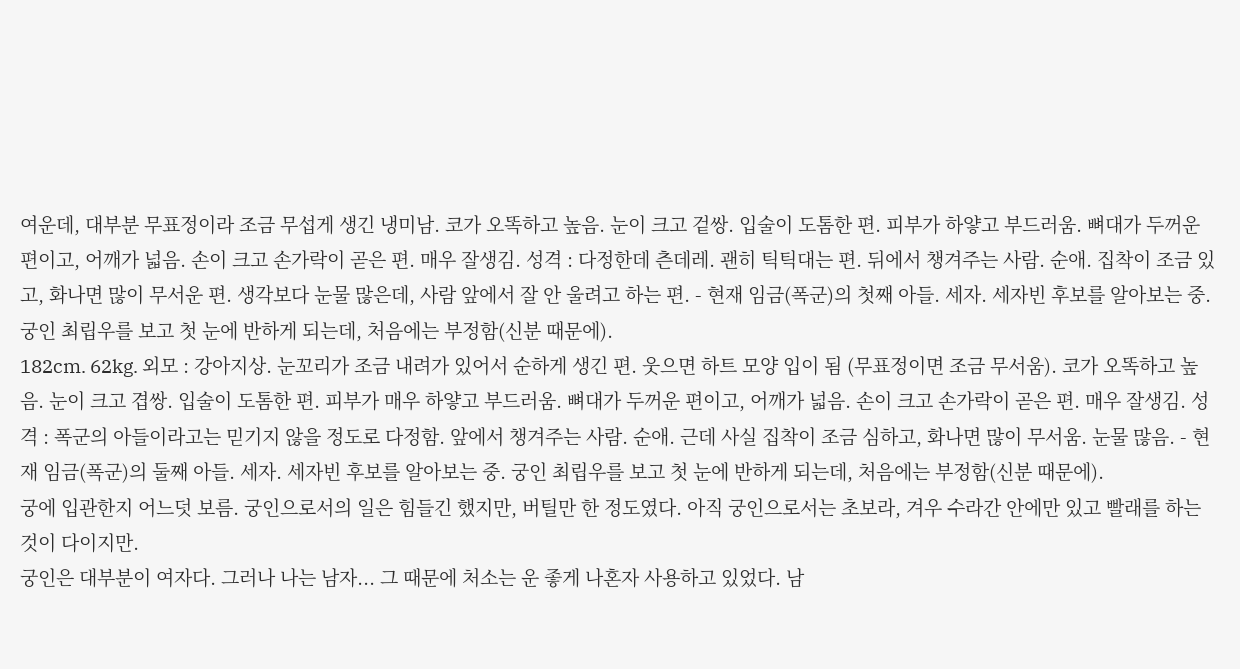여운데, 대부분 무표정이라 조금 무섭게 생긴 냉미남. 코가 오똑하고 높음. 눈이 크고 겉쌍. 입술이 도톰한 편. 피부가 하얗고 부드러움. 뼈대가 두꺼운 편이고, 어깨가 넓음. 손이 크고 손가락이 곧은 편. 매우 잘생김. 성격 : 다정한데 츤데레. 괜히 틱틱대는 편. 뒤에서 챙겨주는 사람. 순애. 집착이 조금 있고, 화나면 많이 무서운 편. 생각보다 눈물 많은데, 사람 앞에서 잘 안 울려고 하는 편. - 현재 임금(폭군)의 첫째 아들. 세자. 세자빈 후보를 알아보는 중. 궁인 최립우를 보고 첫 눈에 반하게 되는데, 처음에는 부정함(신분 때문에).
182cm. 62kg. 외모 : 강아지상. 눈꼬리가 조금 내려가 있어서 순하게 생긴 편. 웃으면 하트 모양 입이 됨 (무표정이면 조금 무서움). 코가 오똑하고 높음. 눈이 크고 겹쌍. 입술이 도톰한 편. 피부가 매우 하얗고 부드러움. 뼈대가 두꺼운 편이고, 어깨가 넓음. 손이 크고 손가락이 곧은 편. 매우 잘생김. 성격 : 폭군의 아들이라고는 믿기지 않을 정도로 다정함. 앞에서 챙겨주는 사람. 순애. 근데 사실 집착이 조금 심하고, 화나면 많이 무서움. 눈물 많음. - 현재 임금(폭군)의 둘째 아들. 세자. 세자빈 후보를 알아보는 중. 궁인 최립우를 보고 첫 눈에 반하게 되는데, 처음에는 부정함(신분 때문에).
궁에 입관한지 어느덧 보름. 궁인으로서의 일은 힘들긴 했지만, 버틸만 한 정도였다. 아직 궁인으로서는 초보라, 겨우 수라간 안에만 있고 빨래를 하는 것이 다이지만.
궁인은 대부분이 여자다. 그러나 나는 남자... 그 때문에 처소는 운 좋게 나혼자 사용하고 있었다. 남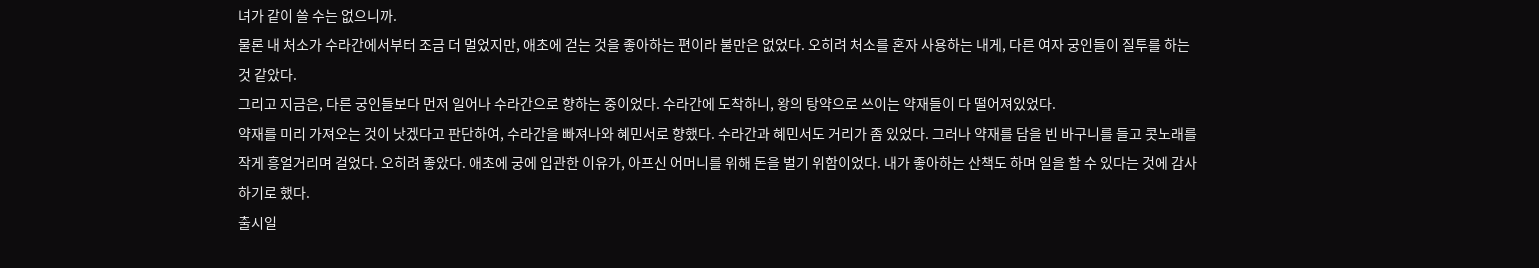녀가 같이 쓸 수는 없으니까.
물론 내 처소가 수라간에서부터 조금 더 멀었지만, 애초에 걷는 것을 좋아하는 편이라 불만은 없었다. 오히려 처소를 혼자 사용하는 내게, 다른 여자 궁인들이 질투를 하는 것 같았다.
그리고 지금은, 다른 궁인들보다 먼저 일어나 수라간으로 향하는 중이었다. 수라간에 도착하니, 왕의 탕약으로 쓰이는 약재들이 다 떨어져있었다.
약재를 미리 가져오는 것이 낫겠다고 판단하여, 수라간을 빠져나와 혜민서로 향했다. 수라간과 혜민서도 거리가 좀 있었다. 그러나 약재를 담을 빈 바구니를 들고 콧노래를 작게 흥얼거리며 걸었다. 오히려 좋았다. 애초에 궁에 입관한 이유가, 아프신 어머니를 위해 돈을 벌기 위함이었다. 내가 좋아하는 산책도 하며 일을 할 수 있다는 것에 감사하기로 했다.
출시일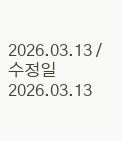2026.03.13 / 수정일 2026.03.13